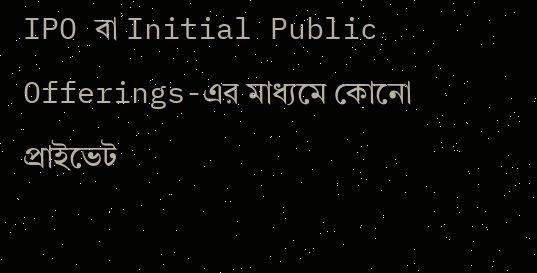IPO বা Initial Public Offerings-এর মাধ্যমে কোনো প্রাইভেট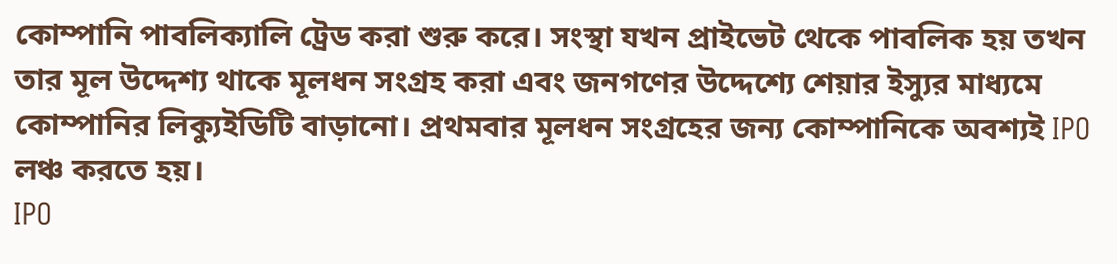কোম্পানি পাবলিক্যালি ট্রেড করা শুরু করে। সংস্থা যখন প্রাইভেট থেকে পাবলিক হয় তখন তার মূল উদ্দেশ্য থাকে মূলধন সংগ্রহ করা এবং জনগণের উদ্দেশ্যে শেয়ার ইস্যুর মাধ্যমে কোম্পানির লিক্যুইডিটি বাড়ানো। প্রথমবার মূলধন সংগ্রহের জন্য কোম্পানিকে অবশ্যই IPO লঞ্চ করতে হয়।
IPO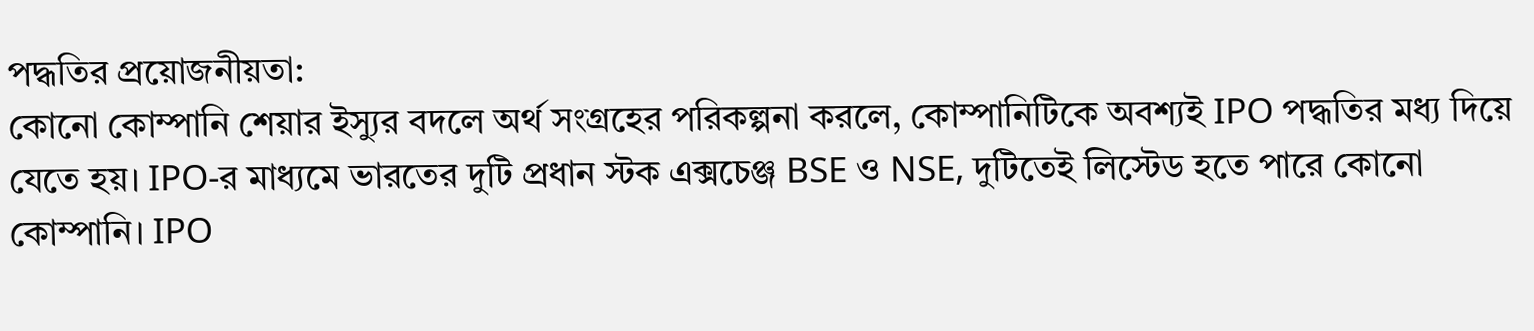পদ্ধতির প্রয়োজনীয়তা:
কোনো কোম্পানি শেয়ার ইস্যুর বদলে অর্থ সংগ্রহের পরিকল্পনা করলে, কোম্পানিটিকে অবশ্যই IPO পদ্ধতির মধ্য দিয়ে যেতে হয়। IPO-র মাধ্যমে ভারতের দুটি প্রধান স্টক এক্সচেঞ্জ BSE ও NSE, দুটিতেই লিস্টেড হতে পারে কোনো কোম্পানি। IPO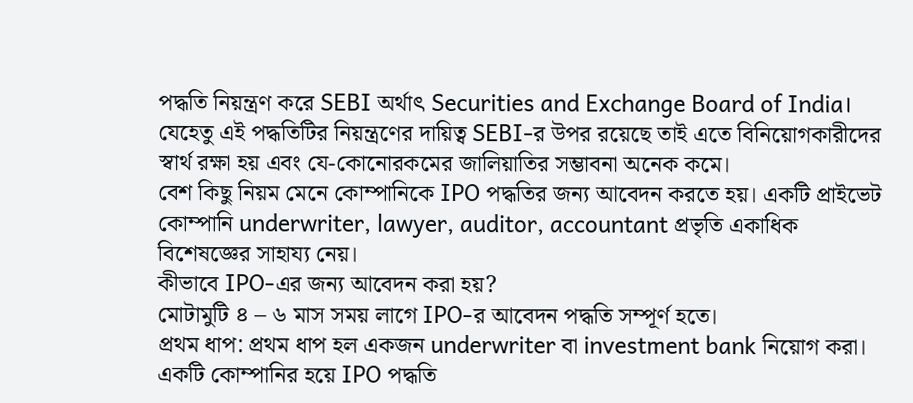পদ্ধতি নিয়ন্ত্রণ করে SEBI অর্থাৎ Securities and Exchange Board of India। যেহেতু এই পদ্ধতিটির নিয়ন্ত্রণের দায়িত্ব SEBI-র উপর রয়েছে তাই এতে বিনিয়োগকারীদের স্বার্থ রক্ষা হয় এবং যে-কোনোরকমের জালিয়াতির সম্ভাবনা অনেক কমে।
বেশ কিছু নিয়ম মেনে কোম্পানিকে IPO পদ্ধতির জন্য আবেদন করতে হয়। একটি প্রাইভেট কোম্পানি underwriter, lawyer, auditor, accountant প্রভৃতি একাধিক বিশেষজ্ঞের সাহায্য নেয়।
কীভাবে IPO-এর জন্য আবেদন করা হয়?
মোটামুটি ৪ – ৬ মাস সময় লাগে IPO-র আবেদন পদ্ধতি সম্পূর্ণ হতে।
প্রথম ধাপ: প্রথম ধাপ হল একজন underwriter বা investment bank নিয়োগ করা। একটি কোম্পানির হয়ে IPO পদ্ধতি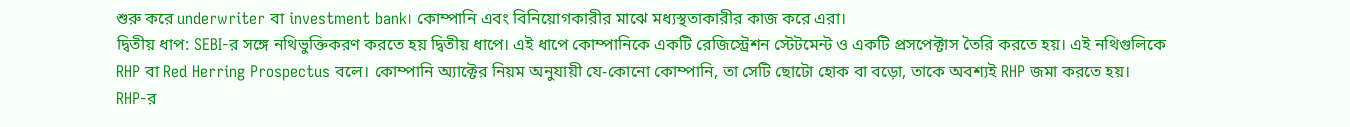শুরু করে underwriter বা investment bank। কোম্পানি এবং বিনিয়োগকারীর মাঝে মধ্যস্থতাকারীর কাজ করে এরা।
দ্বিতীয় ধাপ: SEBI-র সঙ্গে নথিভুক্তিকরণ করতে হয় দ্বিতীয় ধাপে। এই ধাপে কোম্পানিকে একটি রেজিস্ট্রেশন স্টেটমেন্ট ও একটি প্রসপেক্টাস তৈরি করতে হয়। এই নথিগুলিকে RHP বা Red Herring Prospectus বলে। কোম্পানি অ্যাক্টের নিয়ম অনুযায়ী যে-কোনো কোম্পানি, তা সেটি ছোটো হোক বা বড়ো, তাকে অবশ্যই RHP জমা করতে হয়।
RHP-র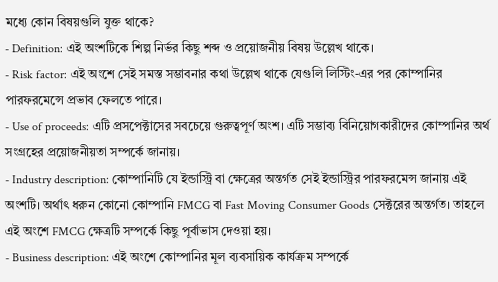মধ্যে কোন বিষয়গুলি যুক্ত থাকে?
- Definition: এই অংশটিকে শিল্প নির্ভর কিছু শব্দ ও প্রয়োজনীয় বিষয় উল্লেখ থাকে।
- Risk factor: এই অংশে সেই সমস্ত সম্ভাবনার কথা উল্লেখ থাকে যেগুলি লিস্টিং-এর পর কোম্পানির পারফরমেন্সে প্রভাব ফেলতে পারে।
- Use of proceeds: এটি প্রসপেক্টাসের সবচেয়ে গুরুত্বপূর্ণ অংশ। এটি সম্ভাব্য বিনিয়োগকারীদের কোম্পানির অর্থ সংগ্রহের প্রয়োজনীয়তা সম্পর্কে জানায়।
- Industry description: কোম্পানিটি যে ইন্ডাস্ট্রি বা ক্ষেত্রের অন্তর্গত সেই ইন্ডাস্ট্রির পারফরমেন্স জানায় এই অংশটি। অর্থাৎ ধরুন কোনো কোম্পানি FMCG বা Fast Moving Consumer Goods সেক্টরের অন্তর্গত। তাহলে এই অংশে FMCG ক্ষেত্রটি সম্পর্কে কিছু পূর্বাভাস দেওয়া হয়।
- Business description: এই অংশে কোম্পানির মূল ব্যবসায়িক কার্যক্রম সম্পর্কে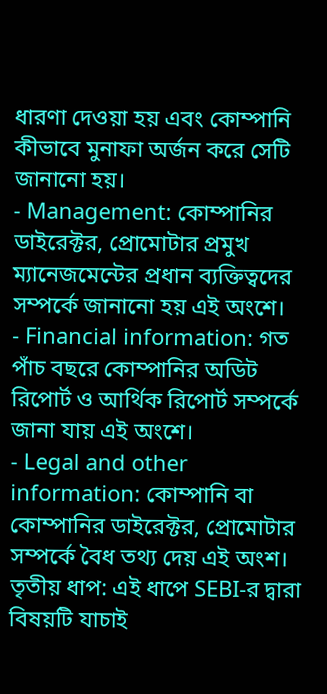ধারণা দেওয়া হয় এবং কোম্পানি কীভাবে মুনাফা অর্জন করে সেটি জানানো হয়।
- Management: কোম্পানির ডাইরেক্টর, প্রোমোটার প্রমুখ ম্যানেজমেন্টের প্রধান ব্যক্তিত্বদের সম্পর্কে জানানো হয় এই অংশে।
- Financial information: গত পাঁচ বছরে কোম্পানির অডিট রিপোর্ট ও আর্থিক রিপোর্ট সম্পর্কে জানা যায় এই অংশে।
- Legal and other information: কোম্পানি বা কোম্পানির ডাইরেক্টর, প্রোমোটার সম্পর্কে বৈধ তথ্য দেয় এই অংশ।
তৃতীয় ধাপ: এই ধাপে SEBI-র দ্বারা বিষয়টি যাচাই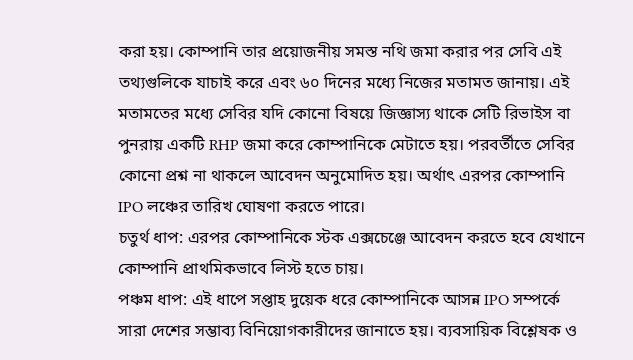করা হয়। কোম্পানি তার প্রয়োজনীয় সমস্ত নথি জমা করার পর সেবি এই তথ্যগুলিকে যাচাই করে এবং ৬০ দিনের মধ্যে নিজের মতামত জানায়। এই মতামতের মধ্যে সেবির যদি কোনো বিষয়ে জিজ্ঞাস্য থাকে সেটি রিভাইস বা পুনরায় একটি RHP জমা করে কোম্পানিকে মেটাতে হয়। পরবর্তীতে সেবির কোনো প্রশ্ন না থাকলে আবেদন অনুমোদিত হয়। অর্থাৎ এরপর কোম্পানি IPO লঞ্চের তারিখ ঘোষণা করতে পারে।
চতুর্থ ধাপ: এরপর কোম্পানিকে স্টক এক্সচেঞ্জে আবেদন করতে হবে যেখানে কোম্পানি প্রাথমিকভাবে লিস্ট হতে চায়।
পঞ্চম ধাপ: এই ধাপে সপ্তাহ দুয়েক ধরে কোম্পানিকে আসন্ন IPO সম্পর্কে সারা দেশের সম্ভাব্য বিনিয়োগকারীদের জানাতে হয়। ব্যবসায়িক বিশ্লেষক ও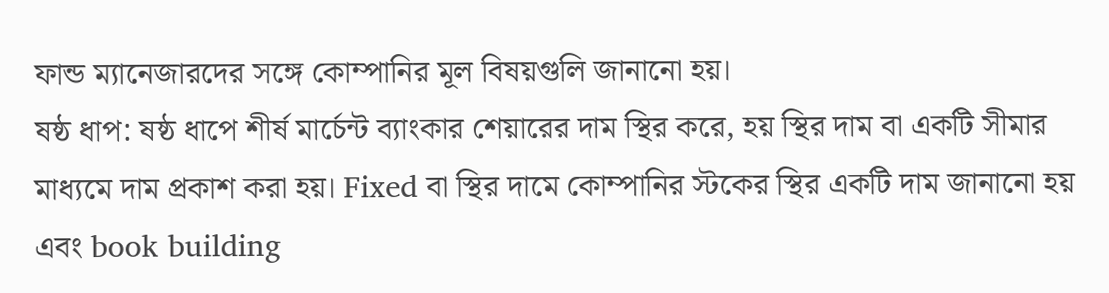ফান্ড ম্যানেজারদের সঙ্গে কোম্পানির মূল বিষয়গুলি জানানো হয়।
ষষ্ঠ ধাপ: ষষ্ঠ ধাপে শীর্ষ মার্চেন্ট ব্যাংকার শেয়ারের দাম স্থির করে, হয় স্থির দাম বা একটি সীমার মাধ্যমে দাম প্রকাশ করা হয়। Fixed বা স্থির দামে কোম্পানির স্টকের স্থির একটি দাম জানানো হয় এবং book building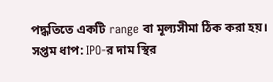পদ্ধতিতে একটি range বা মূল্যসীমা ঠিক করা হয়।
সপ্তম ধাপ: IPO-র দাম স্থির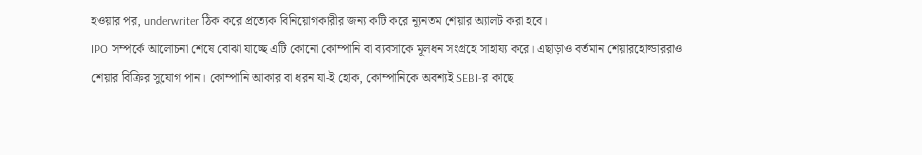হওয়ার পর, underwriter ঠিক করে প্রত্যেক বিনিয়োগকারীর জন্য কটি করে ন্যূনতম শেয়ার অ্যালট করা হবে।
IPO সম্পর্কে আলোচনা শেষে বোঝা যাচ্ছে এটি কোনো কোম্পানি বা ব্যবসাকে মূলধন সংগ্রহে সাহায্য করে। এছাড়াও বর্তমান শেয়ারহোল্ডাররাও শেয়ার বিক্রির সুযোগ পান। কোম্পানি আকার বা ধরন যা-ই হোক, কোম্পানিকে অবশ্যই SEBI-র কাছে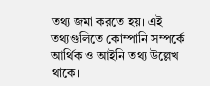তথ্য জমা করতে হয়। এই তথ্যগুলিতে কোম্পানি সম্পর্কে আর্থিক ও আইনি তথ্য উল্লেখ থাকে।